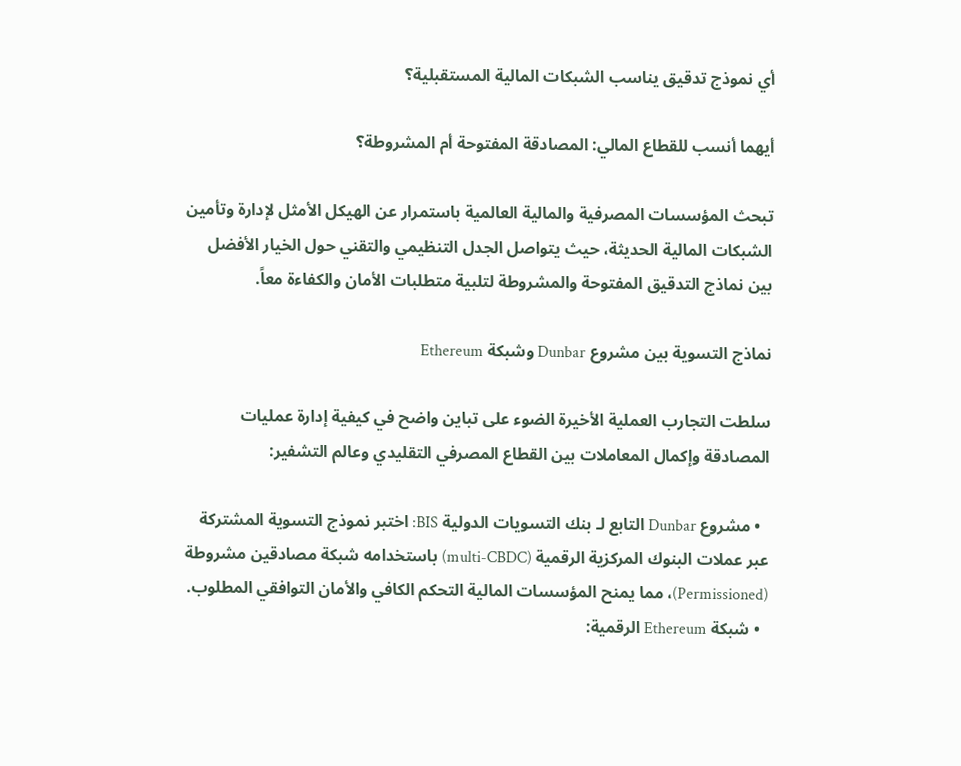أي نموذج تدقيق يناسب الشبكات المالية المستقبلية؟

أيهما أنسب للقطاع المالي: المصادقة المفتوحة أم المشروطة؟

تبحث المؤسسات المصرفية والمالية العالمية باستمرار عن الهيكل الأمثل لإدارة وتأمين الشبكات المالية الحديثة، حيث يتواصل الجدل التنظيمي والتقني حول الخيار الأفضل بين نماذج التدقيق المفتوحة والمشروطة لتلبية متطلبات الأمان والكفاءة معاً.

نماذج التسوية بين مشروع Dunbar وشبكة Ethereum

سلطت التجارب العملية الأخيرة الضوء على تباين واضح في كيفية إدارة عمليات المصادقة وإكمال المعاملات بين القطاع المصرفي التقليدي وعالم التشفير:

  • مشروع Dunbar التابع لـ بنك التسويات الدولية BIS: اختبر نموذج التسوية المشتركة عبر عملات البنوك المركزية الرقمية (multi-CBDC) باستخدامه شبكة مصادقين مشروطة (Permissioned)، مما يمنح المؤسسات المالية التحكم الكافي والأمان التوافقي المطلوب.
  • شبكة Ethereum الرقمية: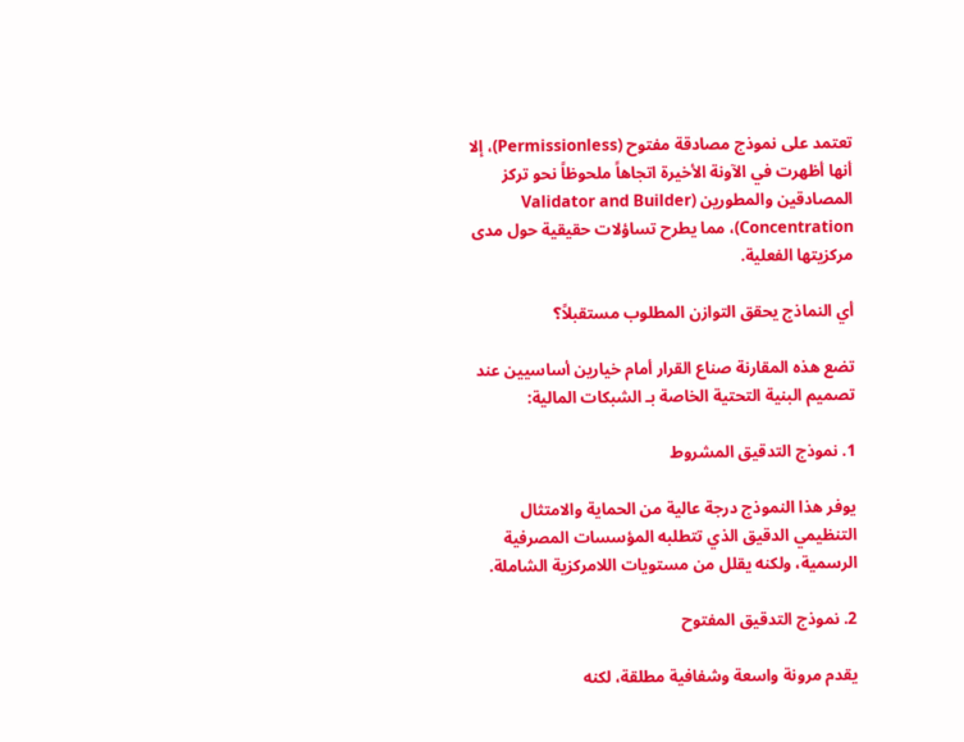تعتمد على نموذج مصادقة مفتوح (Permissionless)، إلا أنها أظهرت في الآونة الأخيرة اتجاهاً ملحوظاً نحو تركز المصادقين والمطورين (Validator and Builder Concentration)، مما يطرح تساؤلات حقيقية حول مدى مركزيتها الفعلية.

أي النماذج يحقق التوازن المطلوب مستقبلاً؟

تضع هذه المقارنة صناع القرار أمام خيارين أساسيين عند تصميم البنية التحتية الخاصة بـ الشبكات المالية:

1. نموذج التدقيق المشروط

يوفر هذا النموذج درجة عالية من الحماية والامتثال التنظيمي الدقيق الذي تتطلبه المؤسسات المصرفية الرسمية، ولكنه يقلل من مستويات اللامركزية الشاملة.

2. نموذج التدقيق المفتوح

يقدم مرونة واسعة وشفافية مطلقة، لكنه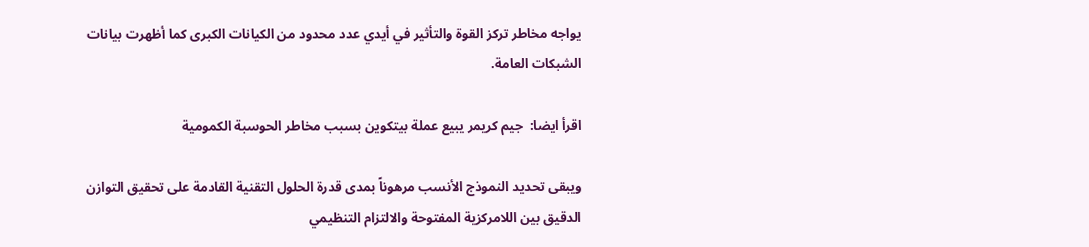يواجه مخاطر تركز القوة والتأثير في أيدي عدد محدود من الكيانات الكبرى كما أظهرت بيانات الشبكات العامة.

اقرأ ايضا:  جيم كريمر يبيع عملة بيتكوين بسبب مخاطر الحوسبة الكمومية

ويبقى تحديد النموذج الأنسب مرهوناً بمدى قدرة الحلول التقنية القادمة على تحقيق التوازن الدقيق بين اللامركزية المفتوحة والالتزام التنظيمي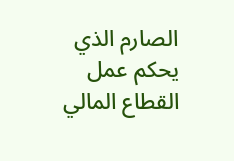الصارم الذي يحكم عمل القطاع المالي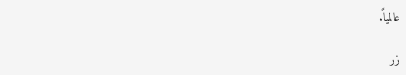عالمياً.

زر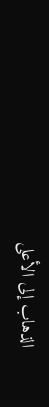الذهاب إلى الأعلى